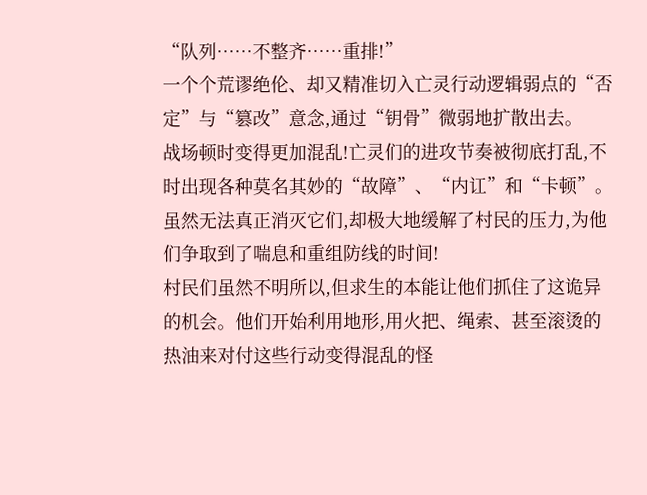“队列……不整齐……重排!”
一个个荒谬绝伦、却又精准切入亡灵行动逻辑弱点的“否定”与“篡改”意念,通过“钥骨”微弱地扩散出去。
战场顿时变得更加混乱!亡灵们的进攻节奏被彻底打乱,不时出现各种莫名其妙的“故障”、“内讧”和“卡顿”。虽然无法真正消灭它们,却极大地缓解了村民的压力,为他们争取到了喘息和重组防线的时间!
村民们虽然不明所以,但求生的本能让他们抓住了这诡异的机会。他们开始利用地形,用火把、绳索、甚至滚烫的热油来对付这些行动变得混乱的怪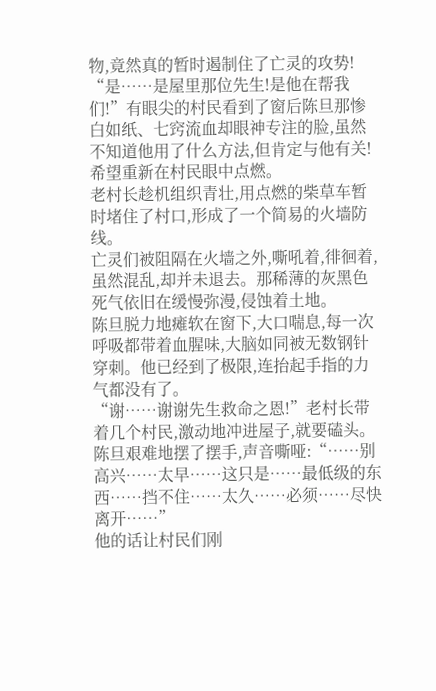物,竟然真的暂时遏制住了亡灵的攻势!
“是……是屋里那位先生!是他在帮我们!”有眼尖的村民看到了窗后陈旦那惨白如纸、七窍流血却眼神专注的脸,虽然不知道他用了什么方法,但肯定与他有关!
希望重新在村民眼中点燃。
老村长趁机组织青壮,用点燃的柴草车暂时堵住了村口,形成了一个简易的火墙防线。
亡灵们被阻隔在火墙之外,嘶吼着,徘徊着,虽然混乱,却并未退去。那稀薄的灰黑色死气依旧在缓慢弥漫,侵蚀着土地。
陈旦脱力地瘫软在窗下,大口喘息,每一次呼吸都带着血腥味,大脑如同被无数钢针穿刺。他已经到了极限,连抬起手指的力气都没有了。
“谢……谢谢先生救命之恩!”老村长带着几个村民,激动地冲进屋子,就要磕头。
陈旦艰难地摆了摆手,声音嘶哑:“……别高兴……太早……这只是……最低级的东西……挡不住……太久……必须……尽快离开……”
他的话让村民们刚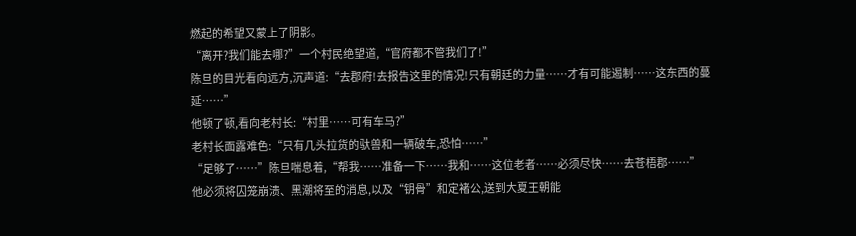燃起的希望又蒙上了阴影。
“离开?我们能去哪?”一个村民绝望道,“官府都不管我们了!”
陈旦的目光看向远方,沉声道:“去郡府!去报告这里的情况!只有朝廷的力量……才有可能遏制……这东西的蔓延……”
他顿了顿,看向老村长:“村里……可有车马?”
老村长面露难色:“只有几头拉货的驮兽和一辆破车,恐怕……”
“足够了……”陈旦喘息着,“帮我……准备一下……我和……这位老者……必须尽快……去苍梧郡……”
他必须将囚笼崩溃、黑潮将至的消息,以及“钥骨”和定褚公,送到大夏王朝能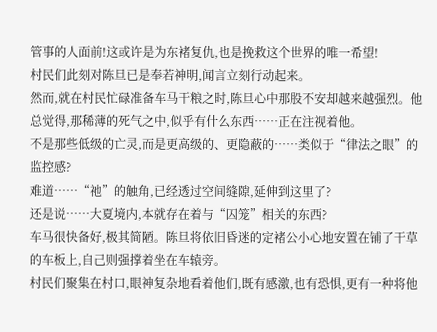管事的人面前!这或许是为东褚复仇,也是挽救这个世界的唯一希望!
村民们此刻对陈旦已是奉若神明,闻言立刻行动起来。
然而,就在村民忙碌准备车马干粮之时,陈旦心中那股不安却越来越强烈。他总觉得,那稀薄的死气之中,似乎有什么东西……正在注视着他。
不是那些低级的亡灵,而是更高级的、更隐蔽的……类似于“律法之眼”的监控感?
难道……“祂”的触角,已经透过空间缝隙,延伸到这里了?
还是说……大夏境内,本就存在着与“囚笼”相关的东西?
车马很快备好,极其简陋。陈旦将依旧昏迷的定褚公小心地安置在铺了干草的车板上,自己则强撑着坐在车辕旁。
村民们聚集在村口,眼神复杂地看着他们,既有感激,也有恐惧,更有一种将他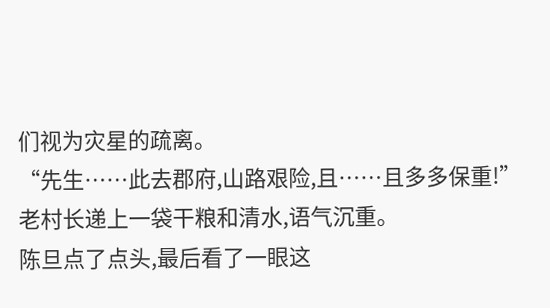们视为灾星的疏离。
“先生……此去郡府,山路艰险,且……且多多保重!”老村长递上一袋干粮和清水,语气沉重。
陈旦点了点头,最后看了一眼这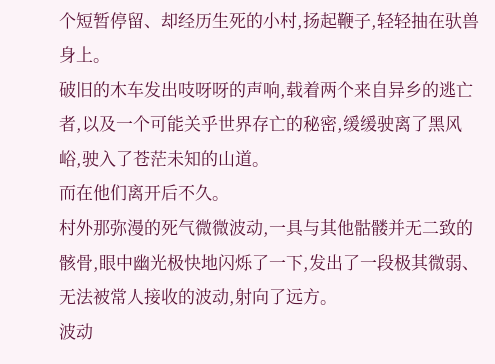个短暂停留、却经历生死的小村,扬起鞭子,轻轻抽在驮兽身上。
破旧的木车发出吱呀呀的声响,载着两个来自异乡的逃亡者,以及一个可能关乎世界存亡的秘密,缓缓驶离了黑风峪,驶入了苍茫未知的山道。
而在他们离开后不久。
村外那弥漫的死气微微波动,一具与其他骷髅并无二致的骸骨,眼中幽光极快地闪烁了一下,发出了一段极其微弱、无法被常人接收的波动,射向了远方。
波动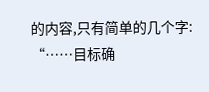的内容,只有简单的几个字:
“……目标确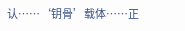认……‘钥骨’载体……正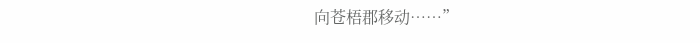向苍梧郡移动……”